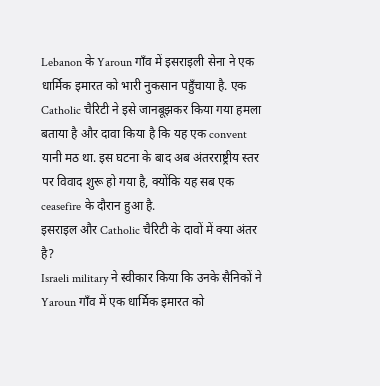Lebanon के Yaroun गाँव में इसराइली सेना ने एक धार्मिक इमारत को भारी नुकसान पहुँचाया है. एक Catholic चैरिटी ने इसे जानबूझकर किया गया हमला बताया है और दावा किया है कि यह एक convent यानी मठ था. इस घटना के बाद अब अंतरराष्ट्रीय स्तर पर विवाद शुरू हो गया है, क्योंकि यह सब एक ceasefire के दौरान हुआ है.
इसराइल और Catholic चैरिटी के दावों में क्या अंतर है?
Israeli military ने स्वीकार किया कि उनके सैनिकों ने Yaroun गाँव में एक धार्मिक इमारत को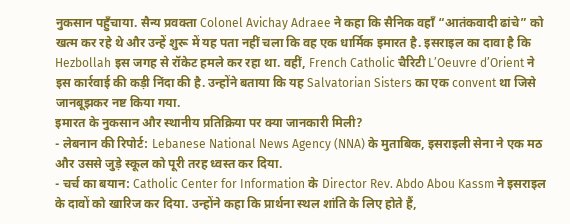नुकसान पहुँचाया. सैन्य प्रवक्ता Colonel Avichay Adraee ने कहा कि सैनिक वहाँ “आतंकवादी ढांचे” को खत्म कर रहे थे और उन्हें शुरू में यह पता नहीं चला कि वह एक धार्मिक इमारत है. इसराइल का दावा है कि Hezbollah इस जगह से रॉकेट हमले कर रहा था. वहीं, French Catholic चैरिटी L’Oeuvre d’Orient ने इस कार्रवाई की कड़ी निंदा की है. उन्होंने बताया कि यह Salvatorian Sisters का एक convent था जिसे जानबूझकर नष्ट किया गया.
इमारत के नुकसान और स्थानीय प्रतिक्रिया पर क्या जानकारी मिली?
- लेबनान की रिपोर्ट: Lebanese National News Agency (NNA) के मुताबिक, इसराइली सेना ने एक मठ और उससे जुड़े स्कूल को पूरी तरह ध्वस्त कर दिया.
- चर्च का बयान: Catholic Center for Information के Director Rev. Abdo Abou Kassm ने इसराइल के दावों को खारिज कर दिया. उन्होंने कहा कि प्रार्थना स्थल शांति के लिए होते हैं,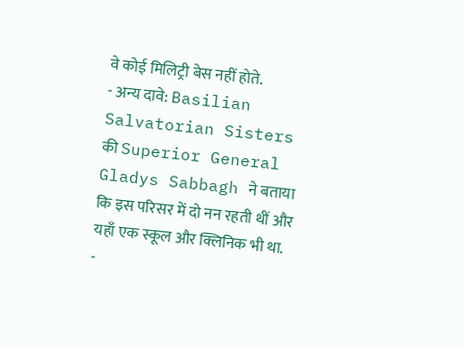वे कोई मिलिट्री बेस नहीं होते.
- अन्य दावे: Basilian Salvatorian Sisters की Superior General Gladys Sabbagh ने बताया कि इस परिसर में दो नन रहती थीं और यहाँ एक स्कूल और क्लिनिक भी था.
-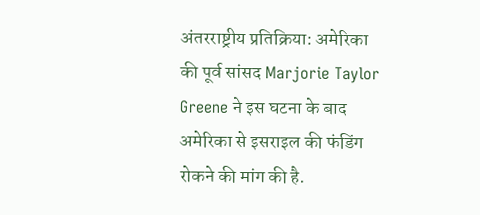अंतरराष्ट्रीय प्रतिक्रिया: अमेरिका की पूर्व सांसद Marjorie Taylor Greene ने इस घटना के बाद अमेरिका से इसराइल की फंडिंग रोकने की मांग की है.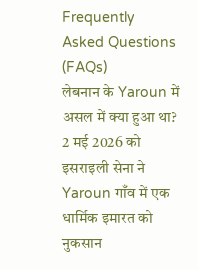Frequently Asked Questions (FAQs)
लेबनान के Yaroun में असल में क्या हुआ था?
2 मई 2026 को इसराइली सेना ने Yaroun गाँव में एक धार्मिक इमारत को नुकसान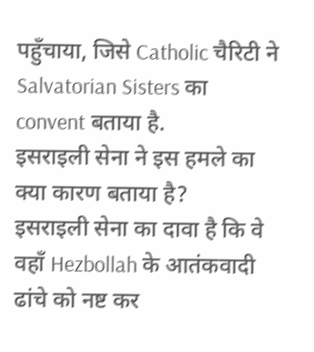पहुँचाया, जिसे Catholic चैरिटी ने Salvatorian Sisters का convent बताया है.
इसराइली सेना ने इस हमले का क्या कारण बताया है?
इसराइली सेना का दावा है कि वे वहाँ Hezbollah के आतंकवादी ढांचे को नष्ट कर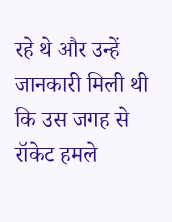रहे थे और उन्हें जानकारी मिली थी कि उस जगह से रॉकेट हमले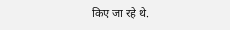किए जा रहे थे.